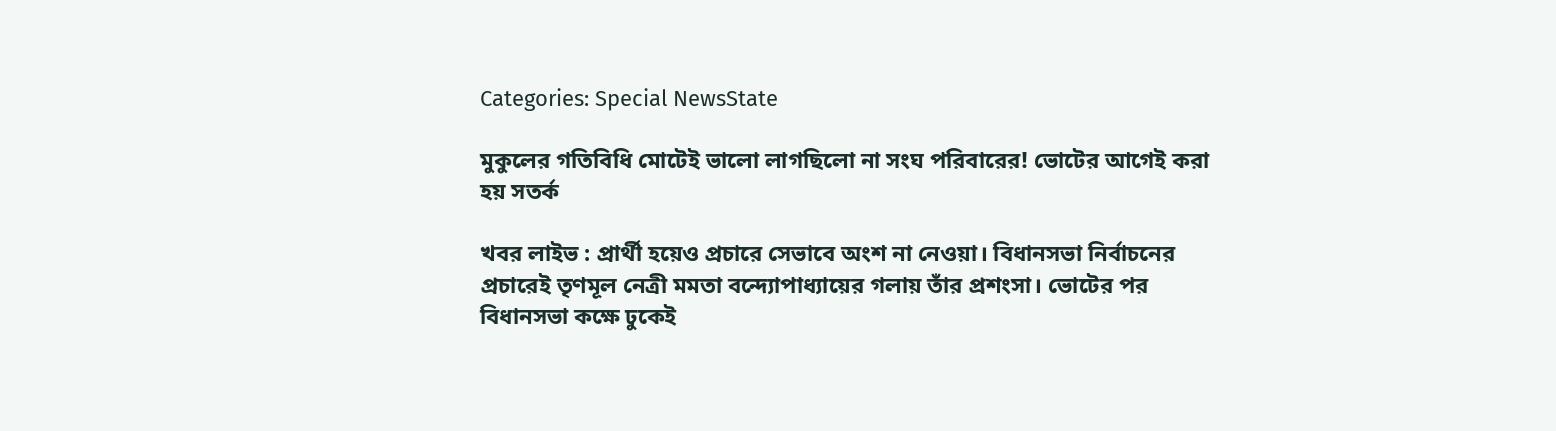Categories: Special NewsState

মুকুলের গতিবিধি মোটেই ভালো লাগছিলো না সংঘ পরিবারের! ভোটের আগেই করা হয় সতর্ক

খবর লাইভ : প্রার্থী হয়েও প্রচারে সেভাবে অংশ না নেওয়া। বিধানসভা নির্বাচনের প্রচারেই তৃণমূল নেত্রী মমতা বন্দ্যোপাধ্যায়ের গলায় তাঁর প্রশংসা। ভোটের পর বিধানসভা কক্ষে ঢুকেই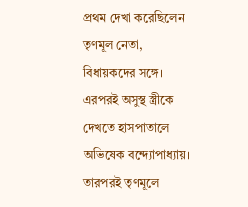প্রথম দেখা করেছিলেন তৃণমূল নেতা, বিধায়কদের সঙ্গে। এরপরই অসুস্থ স্ত্রীকে দেখতে হাসপাতালে অভিষেক বন্দ্যোপাধ্যায়। তারপরই তৃণমূলে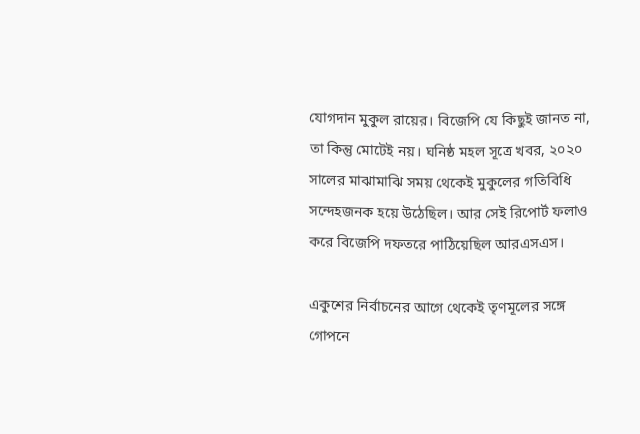যোগদান মুকুল রায়ের। বিজেপি যে কিছুই জানত না, তা কিন্তু মোটেই নয়। ঘনিষ্ঠ মহল সূত্রে খবর, ২০২০ সালের মাঝামাঝি সময় থেকেই মুকুলের গতিবিধি সন্দেহজনক হয়ে উঠেছিল। আর সেই রিপোর্ট ফলাও করে বিজেপি দফতরে পাঠিয়েছিল আরএসএস।

একুশের নির্বাচনের আগে থেকেই তৃণমূলের সঙ্গে গোপনে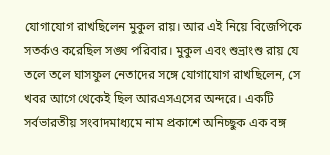যোগাযোগ রাখছিলেন মুকুল রায়। আর এই নিয়ে বিজেপিকে সতর্কও করেছিল সঙ্ঘ পরিবার। মুকুল এবং শুভ্রাংশু রায় যে তলে তলে ঘাসফুল নেতাদের সঙ্গে যোগাযোগ রাখছিলেন, সে খবর আগে থেকেই ছিল আরএসএসের অন্দরে। একটি সর্বভারতীয় সংবাদমাধ্যমে নাম প্রকাশে অনিচ্ছুক এক বঙ্গ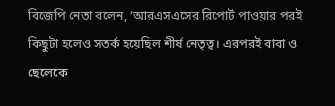বিজেপি নেতা বলেন, ‘আরএসএসের রিপোর্ট পাওয়ার পরই কিছুটা হলেও সতর্ক হয়েছিল শীর্ষ নেতৃত্ব। এরপরই বাবা ও ছেলেকে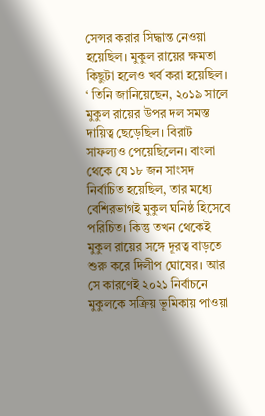সেন্সর করার সিদ্ধান্ত নেওয়া হয়েছিল। মুকুল রায়ের ক্ষমতা কিছুটা হলেও খর্ব করা হয়েছিল। ‘ তিনি জানিয়েছেন, ২০১৯ সালে মুকুল রায়ের উপর দল সমস্ত দায়িত্ব ছেড়েছিল। বিরাট সাফল্যও পেয়েছিলেন। বাংলা থেকে যে ১৮ জন সাংসদ নির্বাচিত হয়েছিল, তার মধ্যে বেশিরভাগই মুকুল ঘনিষ্ঠ হিসেবে পরিচিত। কিন্তু তখন থেকেই মুকুল রায়ের সঙ্গে দূরত্ব বাড়তে শুরু করে দিলীপ ঘোষের। আর সে কারণেই ২০২১ নির্বাচনে মুকুলকে সক্রিয় ভূমিকায় পাওয়া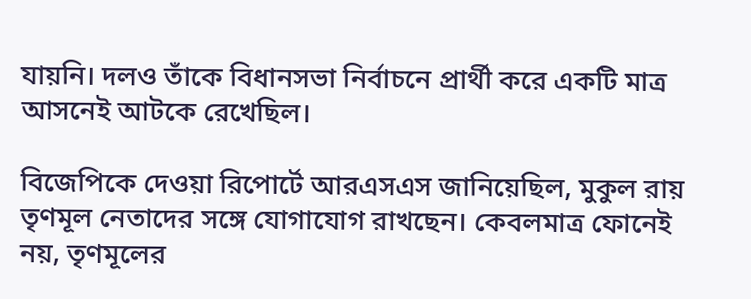যায়নি। দলও তাঁকে বিধানসভা নির্বাচনে প্রার্থী করে একটি মাত্র আসনেই আটকে রেখেছিল।

বিজেপিকে দেওয়া রিপোর্টে আরএসএস জানিয়েছিল, মুকুল রায় তৃণমূল নেতাদের সঙ্গে যোগাযোগ রাখছেন। কেবলমাত্র ফোনেই নয়, তৃণমূলের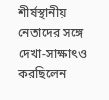শীর্ষস্থানীয় নেতাদের সঙ্গে দেখা-সাক্ষাৎও করছিলেন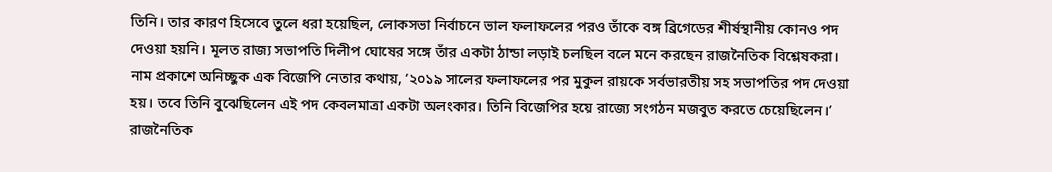তিনি। তার কারণ হিসেবে তুলে ধরা হয়েছিল, লোকসভা নির্বাচনে ভাল ফলাফলের পরও তাঁকে বঙ্গ ব্রিগেডের শীর্ষস্থানীয় কোনও পদ দেওয়া হয়নি। মূলত রাজ্য সভাপতি দিলীপ ঘোষের সঙ্গে তাঁর একটা ঠান্ডা লড়াই চলছিল বলে মনে করছেন রাজনৈতিক বিশ্লেষকরা। নাম প্রকাশে অনিচ্ছুক এক বিজেপি নেতার কথায়, ‘২০১৯ সালের ফলাফলের পর মুকুল রায়কে সর্বভারতীয় সহ সভাপতির পদ দেওয়া হয়। তবে তিনি বুঝেছিলেন এই পদ কেবলমাত্রা একটা অলংকার। তিনি বিজেপির হয়ে রাজ্যে সংগঠন মজবুত করতে চেয়েছিলেন।’ রাজনৈতিক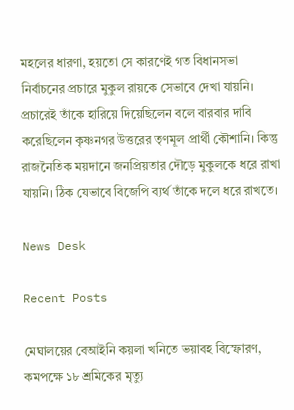মহলের ধারণা, হয়তো সে কারণেই গত বিধানসভা নির্বাচনের প্রচারে মুকুল রায়কে সেভাবে দেখা যায়নি। প্রচারেই তাঁকে হারিয়ে দিয়েছিলেন বলে বারবার দাবি করেছিলেন কৃষ্ণনগর উত্তরের তৃণমূল প্রার্থী কৌশানি। কিন্তু রাজনৈতিক ময়দানে জনপ্রিয়তার দৌড়ে মুকুলকে ধরে রাখা যায়নি। ঠিক যেভাবে বিজেপি ব্যর্থ তাঁকে দলে ধরে রাখতে।

News Desk

Recent Posts

মেঘালয়ের বেআইনি কয়লা খনিতে ভয়াবহ বিস্ফোরণ, কমপক্ষে ১৮ শ্রমিকের মৃত্যু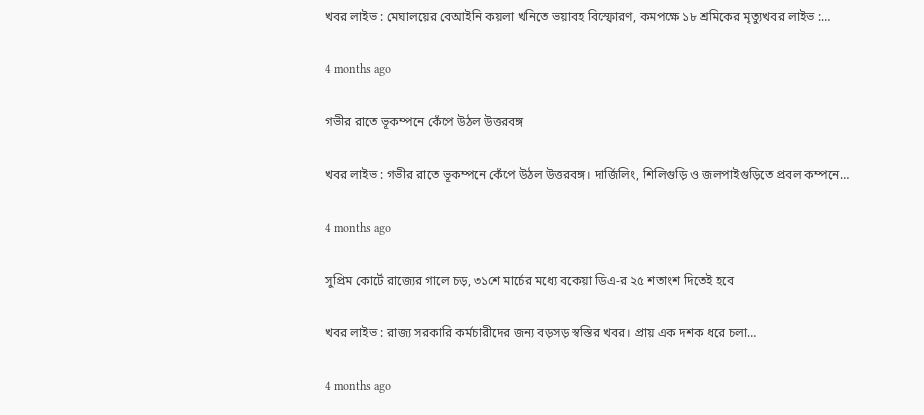খবর লাইভ : মেঘালয়ের বেআইনি কয়লা খনিতে ভয়াবহ বিস্ফোরণ, কমপক্ষে ১৮ শ্রমিকের মৃত্যুখবর লাইভ :…

4 months ago

গভীর রাতে ভূকম্পনে কেঁপে উঠল উত্তরবঙ্গ

খবর লাইভ : গভীর রাতে ভূকম্পনে কেঁপে উঠল উত্তরবঙ্গ। দার্জিলিং, শিলিগুড়ি ও জলপাইগুড়িতে প্রবল কম্পনে…

4 months ago

সুপ্রিম কোর্টে রাজ্যের গালে চড়, ৩১শে মার্চের মধ্যে বকেয়া ডিএ-র ২৫ শতাংশ দিতেই হবে

খবর লাইভ : রাজ্য সরকারি কর্মচারীদের জন্য বড়সড় স্বস্তির খবর। প্রায় এক দশক ধরে চলা…

4 months ago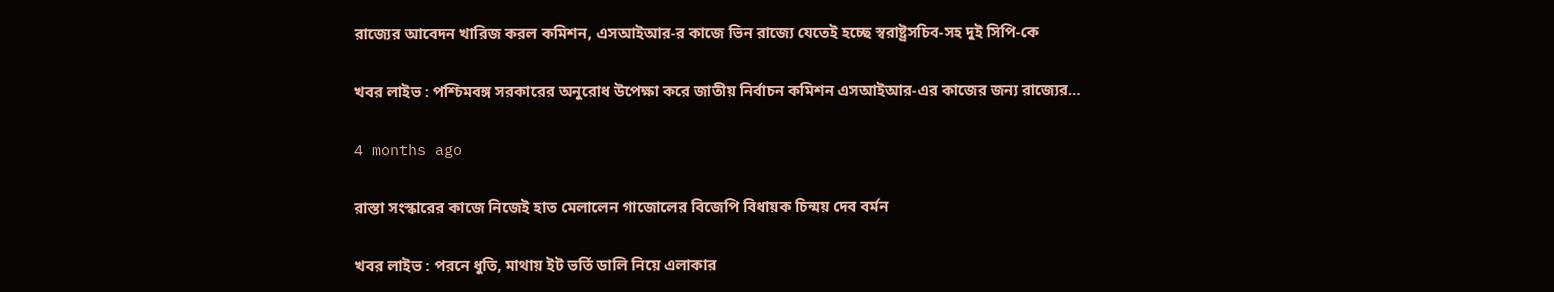রাজ্যের আবেদন খারিজ করল কমিশন, এসআইআর-র কাজে ভিন রাজ্যে যেতেই হচ্ছে স্বরাষ্ট্রসচিব-সহ দুই সিপি-কে

খবর লাইভ : পশ্চিমবঙ্গ সরকারের অনুরোধ উপেক্ষা করে জাতীয় নির্বাচন কমিশন এসআইআর-এর কাজের জন্য রাজ্যের…

4 months ago

রাস্তা সংস্কারের কাজে নিজেই হাত মেলালেন গাজোলের বিজেপি বিধায়ক চিন্ময় দেব বর্মন

খবর লাইভ : পরনে ধুতি, মাথায় ইট ভর্তি ডালি নিয়ে এলাকার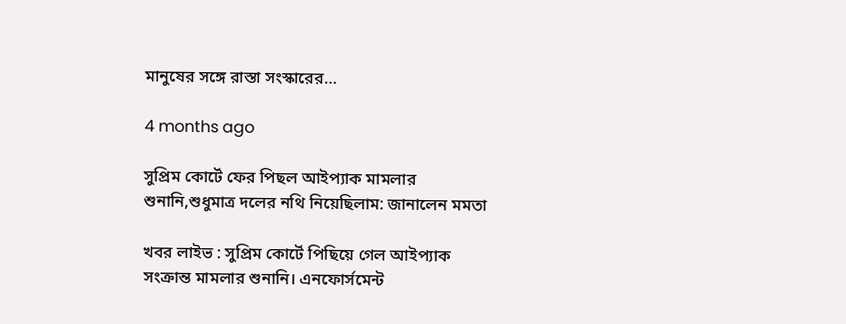মানুষের সঙ্গে রাস্তা সংস্কারের…

4 months ago

সুপ্রিম কোর্টে ফের পিছল আইপ্যাক মামলার শুনানি,শুধুমাত্র দলের নথি নিয়েছিলাম: জানালেন মমতা

খবর লাইভ : সুপ্রিম কোর্টে পিছিয়ে গেল আইপ্যাক সংক্রান্ত মামলার শুনানি। এনফোর্সমেন্ট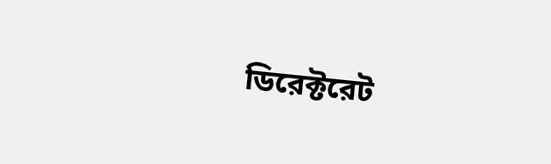ডিরেক্টরেট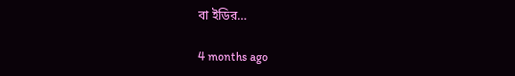বা ইডির…

4 months ago